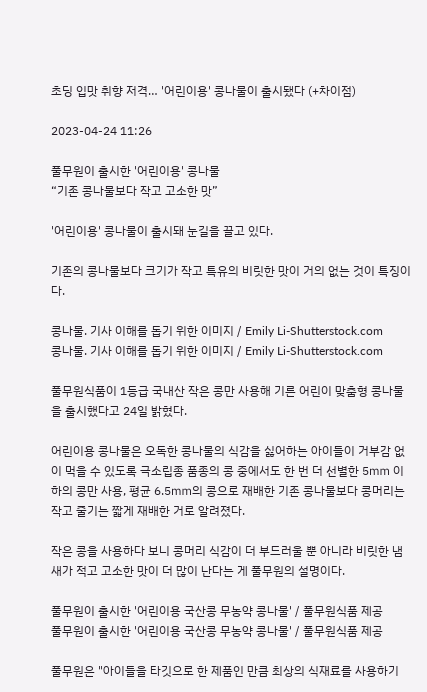초딩 입맛 취향 저격… '어린이용' 콩나물이 출시됐다 (+차이점)

2023-04-24 11:26

풀무원이 출시한 '어린이용' 콩나물
“기존 콩나물보다 작고 고소한 맛”

'어린이용' 콩나물이 출시돼 눈길을 끌고 있다.

기존의 콩나물보다 크기가 작고 특유의 비릿한 맛이 거의 없는 것이 특징이다.

콩나물. 기사 이해를 돕기 위한 이미지 / Emily Li-Shutterstock.com
콩나물. 기사 이해를 돕기 위한 이미지 / Emily Li-Shutterstock.com

풀무원식품이 1등급 국내산 작은 콩만 사용해 기른 어린이 맞춤형 콩나물을 출시했다고 24일 밝혔다.

어린이용 콩나물은 오독한 콩나물의 식감을 싫어하는 아이들이 거부감 없이 먹을 수 있도록 극소립종 품종의 콩 중에서도 한 번 더 선별한 5㎜ 이하의 콩만 사용, 평균 6.5㎜의 콩으로 재배한 기존 콩나물보다 콩머리는 작고 줄기는 짧게 재배한 거로 알려졌다.

작은 콩을 사용하다 보니 콩머리 식감이 더 부드러울 뿐 아니라 비릿한 냄새가 적고 고소한 맛이 더 많이 난다는 게 풀무원의 설명이다.

풀무원이 출시한 '어린이용 국산콩 무농약 콩나물' / 풀무원식품 제공
풀무원이 출시한 '어린이용 국산콩 무농약 콩나물' / 풀무원식품 제공

풀무원은 "아이들을 타깃으로 한 제품인 만큼 최상의 식재료를 사용하기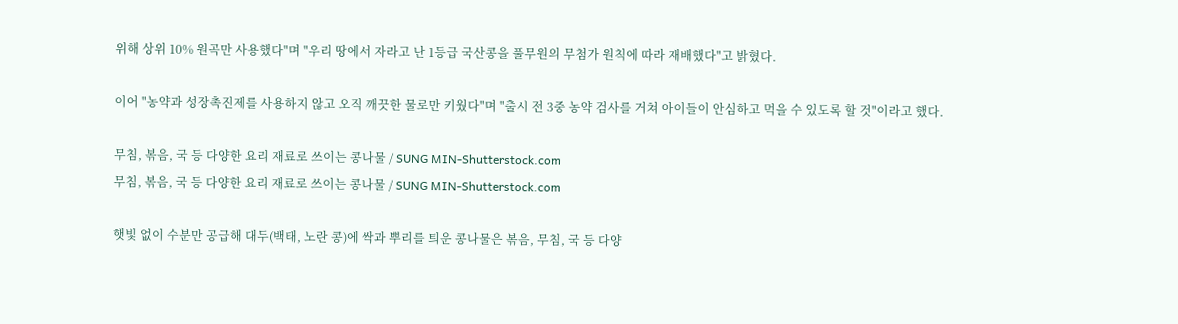위해 상위 10% 원곡만 사용했다"며 "우리 땅에서 자라고 난 1등급 국산콩을 풀무원의 무첨가 원칙에 따라 재배했다"고 밝혔다.

이어 "농약과 성장촉진제를 사용하지 않고 오직 깨끗한 물로만 키웠다"며 "출시 전 3중 농약 검사를 거쳐 아이들이 안심하고 먹을 수 있도록 할 것"이라고 했다.

무침, 볶음, 국 등 다양한 요리 재료로 쓰이는 콩나물 / SUNG MIN-Shutterstock.com
무침, 볶음, 국 등 다양한 요리 재료로 쓰이는 콩나물 / SUNG MIN-Shutterstock.com

햇빛 없이 수분만 공급해 대두(백태, 노란 콩)에 싹과 뿌리를 틔운 콩나물은 볶음, 무침, 국 등 다양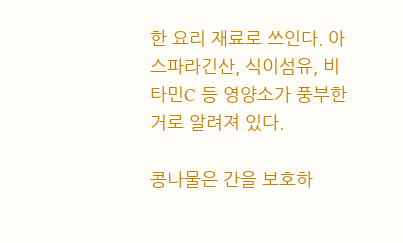한 요리 재료로 쓰인다. 아스파라긴산, 식이섬유, 비타민C 등 영양소가 풍부한 거로 알려져 있다.

콩나물은 간을 보호하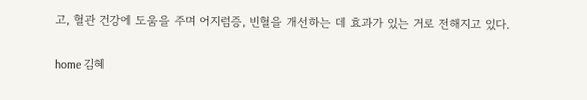고, 혈관 건강에 도움을 주며 어지럼증, 빈혈을 개선하는 데 효과가 있는 거로 전해지고 있다.

home 김혜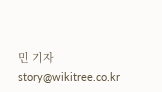민 기자 story@wikitree.co.kr